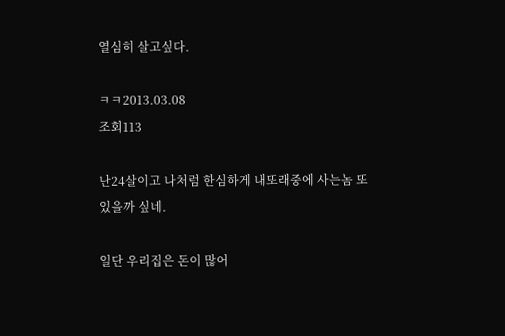열심히 살고싶다.

ㅋㅋ2013.03.08
조회113

난24살이고 나처럼 한심하게 내또래중에 사는놈 또 있을까 싶네.

일단 우리집은 돈이 많어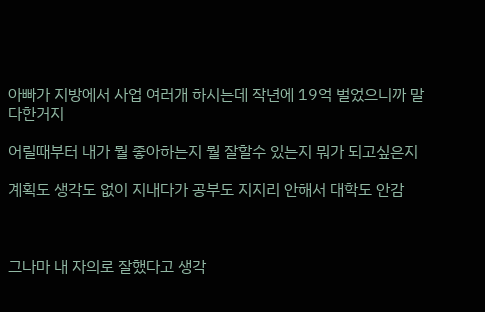아빠가 지방에서 사업 여러개 하시는데 작년에 19억 벌었으니까 말 다한거지

어릴때부터 내가 뭘 좋아하는지 뭘 잘할수 있는지 뭐가 되고싶은지

계획도 생각도 없이 지내다가 공부도 지지리 안해서 대학도 안감



그나마 내 자의로 잘했다고 생각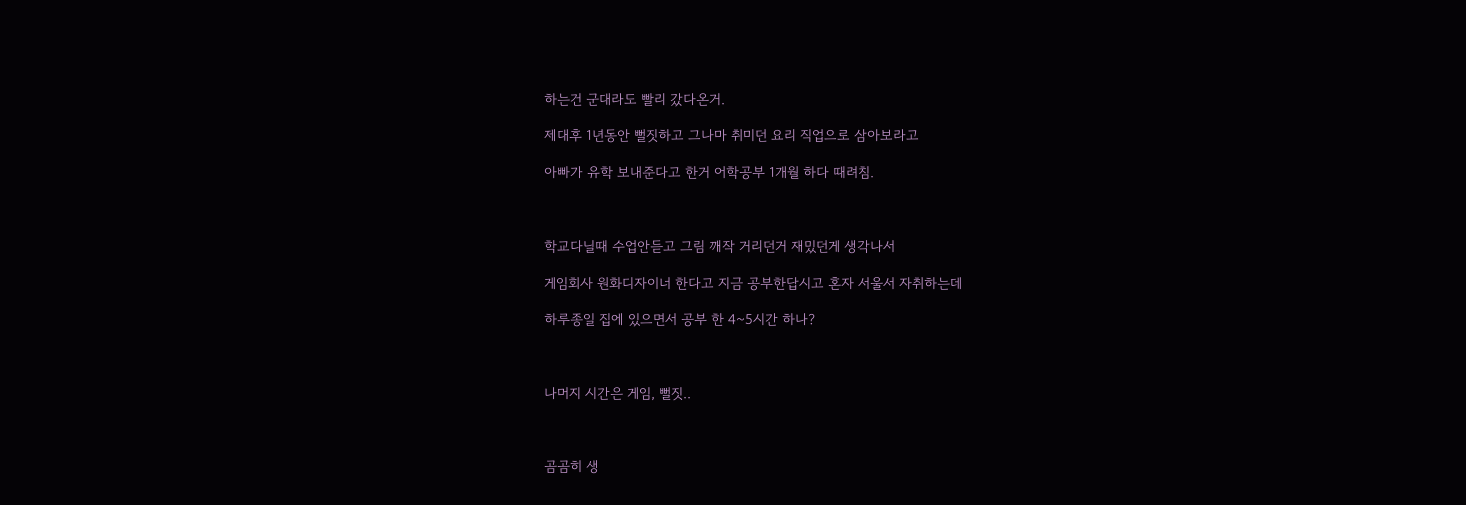하는건 군대라도 빨리 갔다온거.

제대후 1년동안 뻘짓하고 그나마 취미던 요리 직업으로 삼아보라고

아빠가 유학 보내준다고 한거 어학공부 1개월 하다 때려침.



학교다닐때 수업안듣고 그림 깨작 거리던거 재밌던게 생각나서

게임회사 원화디자이너 한다고 지금 공부한답시고 혼자 서울서 자취하는데

하루종일 집에 있으면서 공부 한 4~5시간 하나?



나머지 시간은 게임, 뻘짓..



곰곰히 생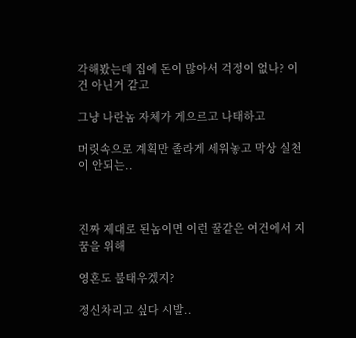각해봤는데 집에 돈이 많아서 걱정이 없나? 이건 아닌거 같고

그냥 나란놈 자체가 게으르고 나태하고

머릿속으로 계획만 졸라게 세워놓고 막상 실천이 안되는..



진짜 제대로 된놈이면 이런 꿀같은 여건에서 지 꿈을 위해

영혼도 불태우겠지?

정신차리고 싶다 시발..